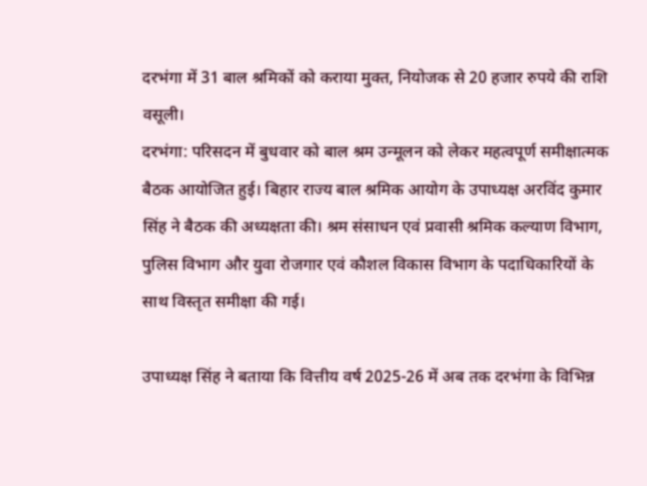दरभंगा में 31 बाल श्रमिकों को कराया मुक्त, नियोजक से 20 हजार रुपये की राशि वसूली।
दरभंगा: परिसदन में बुधवार को बाल श्रम उन्मूलन को लेकर महत्वपूर्ण समीक्षात्मक बैठक आयोजित हुई। बिहार राज्य बाल श्रमिक आयोग के उपाध्यक्ष अरविंद कुमार सिंह ने बैठक की अध्यक्षता की। श्रम संसाधन एवं प्रवासी श्रमिक कल्याण विभाग, पुलिस विभाग और युवा रोजगार एवं कौशल विकास विभाग के पदाधिकारियों के साथ विस्तृत समीक्षा की गई।

उपाध्यक्ष सिंह ने बताया कि वित्तीय वर्ष 2025-26 में अब तक दरभंगा के विभिन्न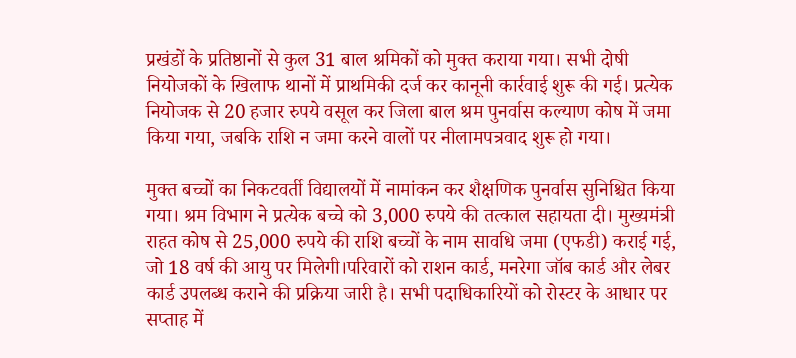प्रखंडों के प्रतिष्ठानों से कुल 31 बाल श्रमिकों को मुक्त कराया गया। सभी दोषी नियोजकों के खिलाफ थानों में प्राथमिकी दर्ज कर कानूनी कार्रवाई शुरू की गई। प्रत्येक नियोजक से 20 हजार रुपये वसूल कर जिला बाल श्रम पुनर्वास कल्याण कोष में जमा किया गया, जबकि राशि न जमा करने वालों पर नीलामपत्रवाद शुरू हो गया।

मुक्त बच्चों का निकटवर्ती विद्यालयों में नामांकन कर शैक्षणिक पुनर्वास सुनिश्चित किया गया। श्रम विभाग ने प्रत्येक बच्चे को 3,000 रुपये की तत्काल सहायता दी। मुख्यमंत्री राहत कोष से 25,000 रुपये की राशि बच्चों के नाम सावधि जमा (एफडी) कराई गई, जो 18 वर्ष की आयु पर मिलेगी।परिवारों को राशन कार्ड, मनरेगा जॉब कार्ड और लेबर कार्ड उपलब्ध कराने की प्रक्रिया जारी है। सभी पदाधिकारियों को रोस्टर के आधार पर सप्ताह में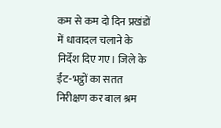कम से कम दो दिन प्रखंडों में धावादल चलाने के निर्देश दिए गए। जिले के ईंट-भट्ठों का सतत निरीक्षण कर बाल श्रम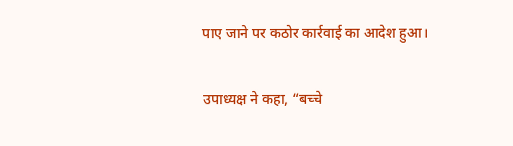पाए जाने पर कठोर कार्रवाई का आदेश हुआ।

उपाध्यक्ष ने कहा, “बच्चे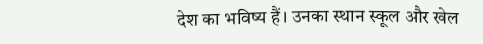देश का भविष्य हैं। उनका स्थान स्कूल और खेल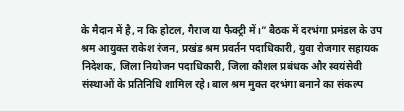के मैदान में है, न कि होटल, गैराज या फैक्ट्री में।” बैठक में दरभंगा प्रमंडल के उप श्रम आयुक्त राकेश रंजन, प्रखंड श्रम प्रवर्तन पदाधिकारी, युवा रोजगार सहायक निदेशक, जिला नियोजन पदाधिकारी, जिला कौशल प्रबंधक और स्वयंसेवी संस्थाओं के प्रतिनिधि शामिल रहे। बाल श्रम मुक्त दरभंगा बनाने का संकल्प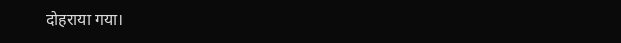दोहराया गया।